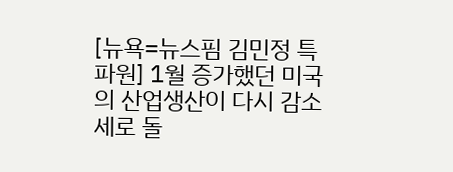[뉴욕=뉴스핌 김민정 특파원] 1월 증가했던 미국의 산업생산이 다시 감소세로 돌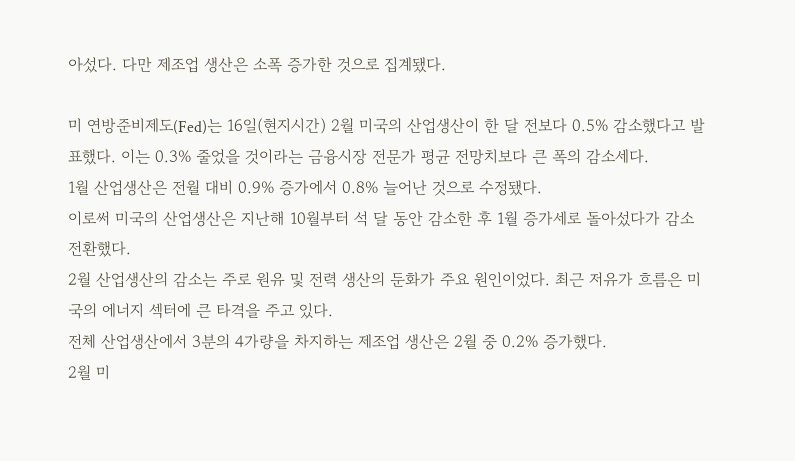아섰다. 다만 제조업 생산은 소폭 증가한 것으로 집계됐다.

미 연방준비제도(Fed)는 16일(현지시간) 2월 미국의 산업생산이 한 달 전보다 0.5% 감소했다고 발표했다. 이는 0.3% 줄었을 것이라는 금융시장 전문가 평균 전망치보다 큰 폭의 감소세다.
1월 산업생산은 전월 대비 0.9% 증가에서 0.8% 늘어난 것으로 수정됐다.
이로써 미국의 산업생산은 지난해 10월부터 석 달 동안 감소한 후 1월 증가세로 돌아섰다가 감소 전환했다.
2월 산업생산의 감소는 주로 원유 및 전력 생산의 둔화가 주요 원인이었다. 최근 저유가 흐름은 미국의 에너지 섹터에 큰 타격을 주고 있다.
전체 산업생산에서 3분의 4가량을 차지하는 제조업 생산은 2월 중 0.2% 증가했다.
2월 미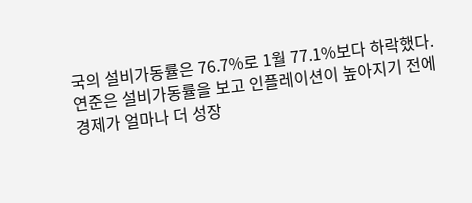국의 설비가동률은 76.7%로 1월 77.1%보다 하락했다. 연준은 설비가동률을 보고 인플레이션이 높아지기 전에 경제가 얼마나 더 성장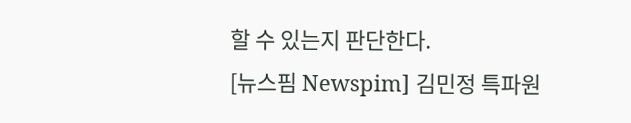할 수 있는지 판단한다.
[뉴스핌 Newspim] 김민정 특파원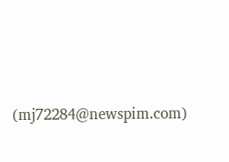(mj72284@newspim.com)